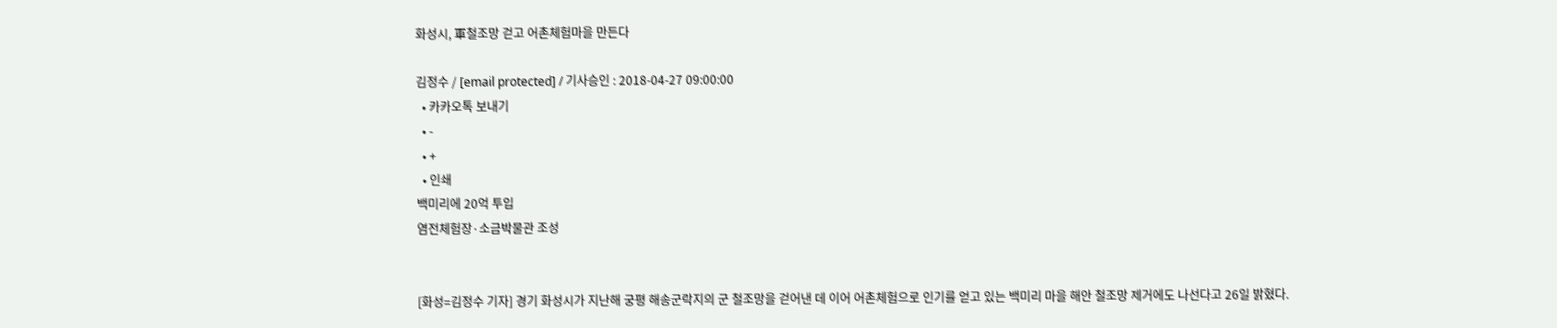화성시, 軍철조망 걷고 어촌체험마을 만든다

김정수 / [email protected] / 기사승인 : 2018-04-27 09:00:00
  • 카카오톡 보내기
  • -
  • +
  • 인쇄
백미리에 20억 투입
염전체험장·소금박물관 조성


[화성=김정수 기자] 경기 화성시가 지난해 궁평 해송군락지의 군 철조망을 걷어낸 데 이어 어촌체험으로 인기를 얻고 있는 백미리 마을 해안 철조망 제거에도 나선다고 26일 밝혔다.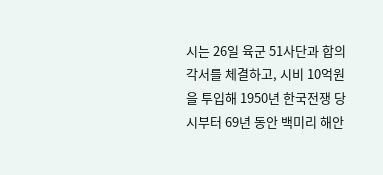시는 26일 육군 51사단과 합의각서를 체결하고, 시비 10억원을 투입해 1950년 한국전쟁 당시부터 69년 동안 백미리 해안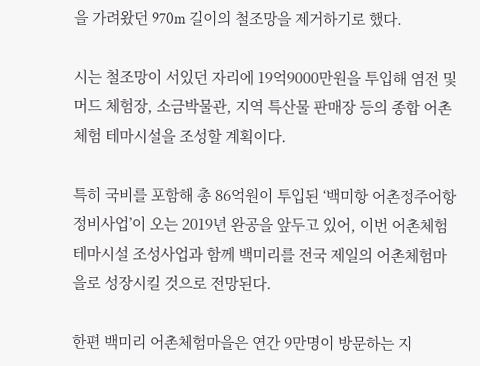을 가려왔던 970m 길이의 철조망을 제거하기로 했다.

시는 철조망이 서있던 자리에 19억9000만원을 투입해 염전 및 머드 체험장, 소금박물관, 지역 특산물 판매장 등의 종합 어촌체험 테마시설을 조성할 계획이다.

특히 국비를 포함해 총 86억원이 투입된 ‘백미항 어촌정주어항 정비사업’이 오는 2019년 완공을 앞두고 있어, 이번 어촌체험 테마시설 조성사업과 함께 백미리를 전국 제일의 어촌체험마을로 성장시킬 것으로 전망된다.

한편 백미리 어촌체험마을은 연간 9만명이 방문하는 지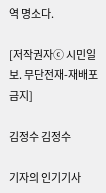역 명소다.

[저작권자ⓒ 시민일보. 무단전재-재배포 금지]

김정수 김정수

기자의 인기기사